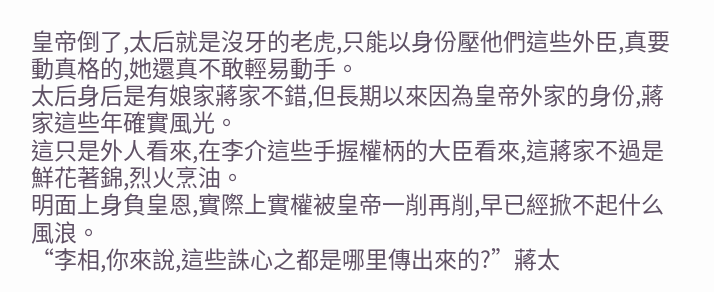皇帝倒了,太后就是沒牙的老虎,只能以身份壓他們這些外臣,真要動真格的,她還真不敢輕易動手。
太后身后是有娘家蔣家不錯,但長期以來因為皇帝外家的身份,蔣家這些年確實風光。
這只是外人看來,在李介這些手握權柄的大臣看來,這蔣家不過是鮮花著錦,烈火烹油。
明面上身負皇恩,實際上實權被皇帝一削再削,早已經掀不起什么風浪。
“李相,你來說,這些誅心之都是哪里傳出來的?”蔣太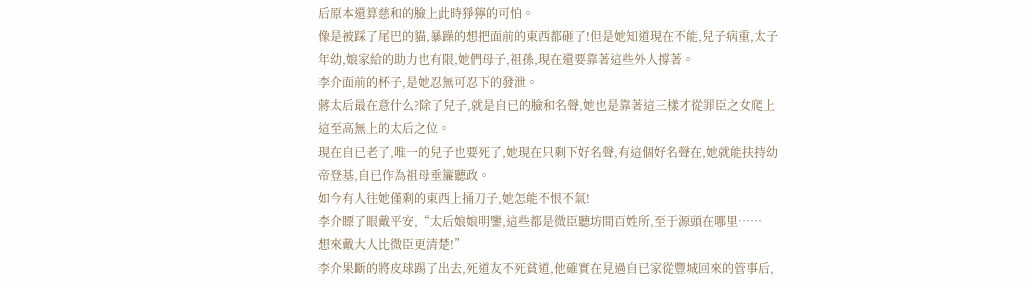后原本還算慈和的臉上此時猙獰的可怕。
像是被踩了尾巴的貓,暴躁的想把面前的東西都砸了!但是她知道現在不能,兒子病重,太子年幼,娘家給的助力也有限,她們母子,祖孫,現在還要靠著這些外人撐著。
李介面前的杯子,是她忍無可忍下的發泄。
蔣太后最在意什么?除了兒子,就是自已的臉和名聲,她也是靠著這三樣才從罪臣之女爬上這至高無上的太后之位。
現在自已老了,唯一的兒子也要死了,她現在只剩下好名聲,有這個好名聲在,她就能扶持幼帝登基,自已作為祖母垂簾聽政。
如今有人往她僅剩的東西上捅刀子,她怎能不恨不氣!
李介瞟了眼戴平安,“太后娘娘明鑒,這些都是微臣聽坊間百姓所,至于源頭在哪里……
想來戴大人比微臣更清楚!”
李介果斷的將皮球踢了出去,死道友不死貧道,他確實在見過自已家從豐城回來的管事后,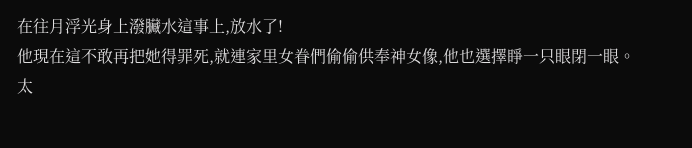在往月浮光身上潑臟水這事上,放水了!
他現在這不敢再把她得罪死,就連家里女眷們偷偷供奉神女像,他也選擇睜一只眼閉一眼。
太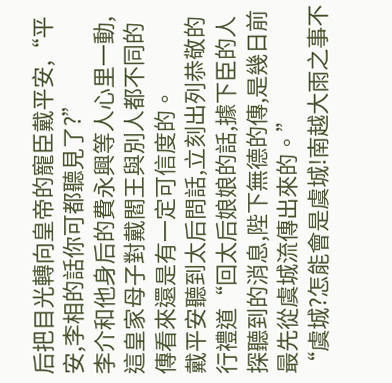后把目光轉向皇帝的寵臣戴平安,“平安,李相的話你可都聽見了?”
李介和他身后的費永興等人心里一動,這皇家母子對戴閻王與別人都不同的傳看來還是有一定可信度的。
戴平安聽到太后問話,立刻出列恭敬的行禮道“回太后娘娘的話,據下臣的人探聽到的消息,陛下無德的傳,是幾日前最先從虞城流傳出來的。”
“虞城?怎能會是虞城!南越大雨之事不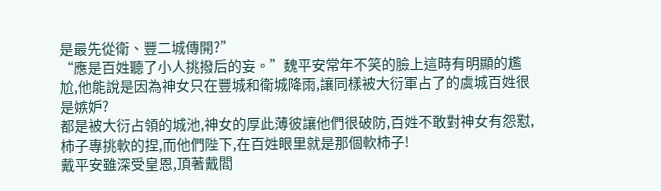是最先從衛、豐二城傳開?”
“應是百姓聽了小人挑撥后的妄。”魏平安常年不笑的臉上這時有明顯的尷尬,他能說是因為神女只在豐城和衛城降雨,讓同樣被大衍軍占了的虞城百姓很是嫉妒?
都是被大衍占領的城池,神女的厚此薄彼讓他們很破防,百姓不敢對神女有怨懟,柿子專挑軟的捏,而他們陛下,在百姓眼里就是那個軟柿子!
戴平安雖深受皇恩,頂著戴閻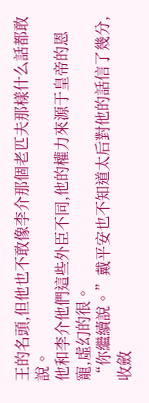王的名頭,但他也不敢像李介那個老匹夫那樣什么話都敢說。
他和李介他們這些外臣不同,他的權力來源于皇帝的恩寵,虛幻的很。
“你繼續說。”戴平安也不知道太后對他的話信了幾分,收斂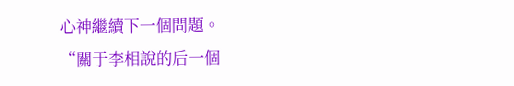心神繼續下一個問題。
“關于李相說的后一個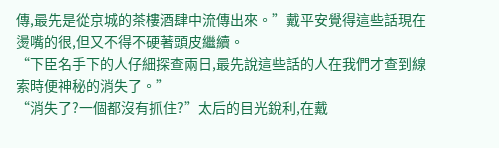傳,最先是從京城的茶樓酒肆中流傳出來。”戴平安覺得這些話現在燙嘴的很,但又不得不硬著頭皮繼續。
“下臣名手下的人仔細探查兩日,最先說這些話的人在我們才查到線索時便神秘的消失了。”
“消失了?一個都沒有抓住?”太后的目光銳利,在戴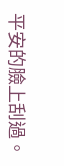平安的臉上刮過。